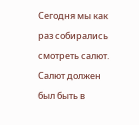Сегодня мы как раз собирались смотреть салют. Салют должен был быть в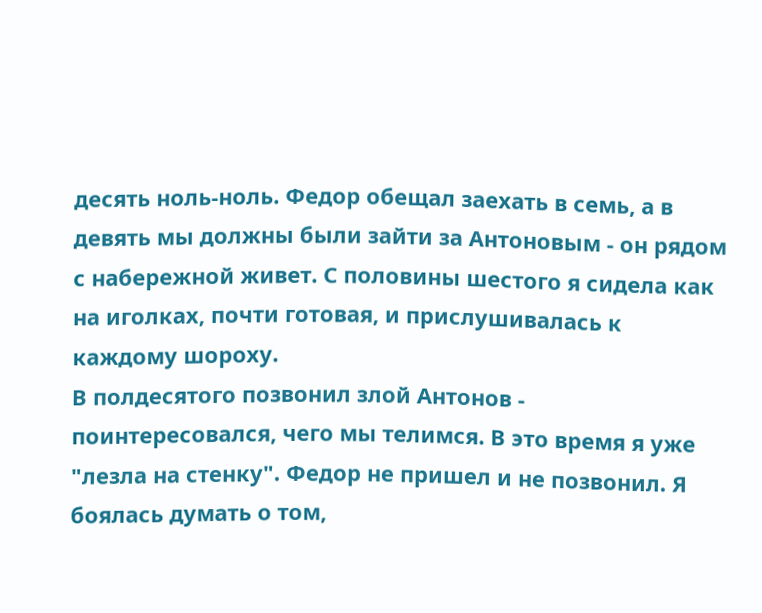десять ноль-ноль. Федор обещал заехать в семь, а в девять мы должны были зайти за Антоновым - он рядом с набережной живет. С половины шестого я сидела как на иголках, почти готовая, и прислушивалась к каждому шороху.
В полдесятого позвонил злой Антонов - поинтересовался, чего мы телимся. В это время я уже "лезла на стенку". Федор не пришел и не позвонил. Я боялась думать о том,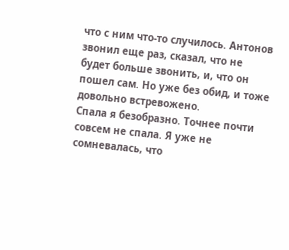что с ним что-то случилось. Антонов звонил еще раз, сказал, что не будет больше звонить, и, что он пошел сам. Но уже без обид, и тоже довольно встревожено.
Спала я безобразно. Точнее почти совсем не спала. Я уже не сомневалась, что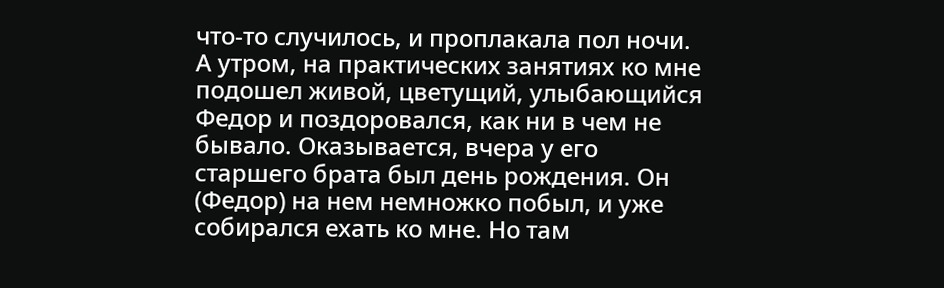что-то случилось, и проплакала пол ночи.
А утром, на практических занятиях ко мне подошел живой, цветущий, улыбающийся Федор и поздоровался, как ни в чем не бывало. Оказывается, вчера у его старшего брата был день рождения. Он (Федор) на нем немножко побыл, и уже собирался ехать ко мне. Но там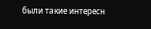были такие интересн